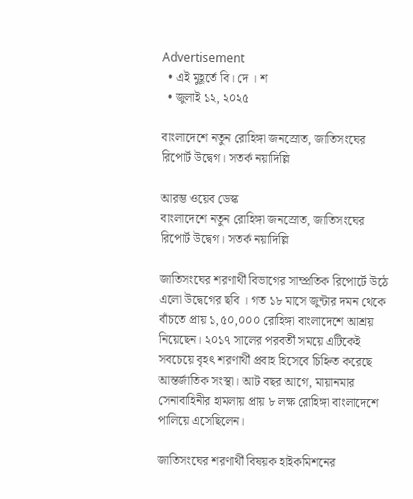Advertisement
  • এই মুহূর্তে বি। দে । শ
  • জুলাই ১২, ২০২৫

বাংলাদেশে নতুন রোহিঙ্গা জনস্রোত, জাতিসংঘের রিপোর্ট উদ্বেগ। সতর্ক নয়াদিল্লি

আরম্ভ ওয়েব ডেস্ক
বাংলাদেশে নতুন রোহিঙ্গা জনস্রোত, জাতিসংঘের রিপোর্ট উদ্বেগ। সতর্ক নয়াদিল্লি

জাতিসংঘের শরণার্থী বিভাগের সাম্প্রতিক রিপোর্টে উঠে এলো উদ্বেগের ছবি । গত ১৮ মাসে জুন্টার দমন থেকে বাঁচতে প্রায় ১,৫০,০০০ রোহিঙ্গা বাংলাদেশে আশ্রয় নিয়েছেন। ২০১৭ সালের পরবর্তী সময়ে এটিকেই সবচেয়ে বৃহৎ শরণার্থী প্রবাহ হিসেবে চিহ্নিত করেছে আন্তর্জাতিক সংস্থা। আট বছর আগে, মায়ানমার সেনাবাহিনীর হামলায় প্রায় ৮ লক্ষ রোহিঙ্গা বাংলাদেশে পালিয়ে এসেছিলেন।

জাতিসংঘের শরণার্থী বিষয়ক হাইকমিশনের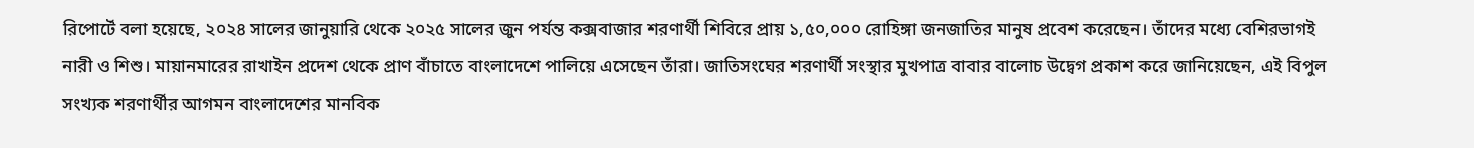রিপোর্টে বলা হয়েছে, ২০২৪ সালের জানুয়ারি থেকে ২০২৫ সালের জুন পর্যন্ত কক্সবাজার শরণার্থী শিবিরে প্রায় ১,৫০,০০০ রোহিঙ্গা জনজাতির মানুষ প্রবেশ করেছেন। তাঁদের মধ্যে বেশিরভাগই নারী ও শিশু। মায়ানমারের রাখাইন প্রদেশ থেকে প্রাণ বাঁচাতে বাংলাদেশে পালিয়ে এসেছেন তাঁরা। জাতিসংঘের শরণার্থী সংস্থার মুখপাত্র বাবার বালোচ উদ্বেগ প্রকাশ করে জানিয়েছেন, এই বিপুল সংখ্যক শরণার্থীর আগমন বাংলাদেশের মানবিক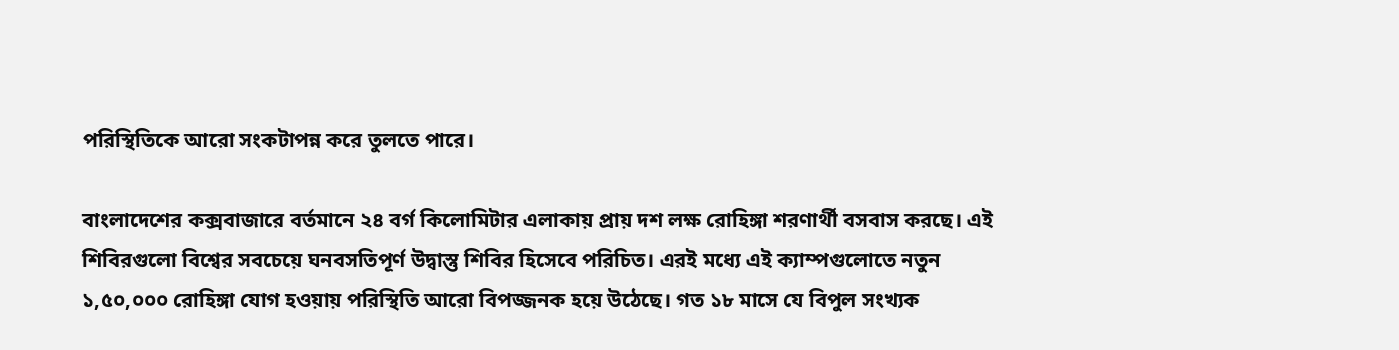পরিস্থিতিকে আরো সংকটাপন্ন করে তুলতে পারে।

বাংলাদেশের কক্সবাজারে বর্তমানে ২৪ বর্গ কিলোমিটার এলাকায় প্রায় দশ লক্ষ রোহিঙ্গা শরণার্থী বসবাস করছে। এই শিবিরগুলো বিশ্বের সবচেয়ে ঘনবসতিপূর্ণ উদ্বাস্তু শিবির হিসেবে পরিচিত। এরই মধ্যে এই ক্যাম্পগুলোতে নতুন ১,৫০,০০০ রোহিঙ্গা যোগ হওয়ায় পরিস্থিতি আরো বিপজ্জনক হয়ে উঠেছে। গত ১৮ মাসে যে বিপুল সংখ্যক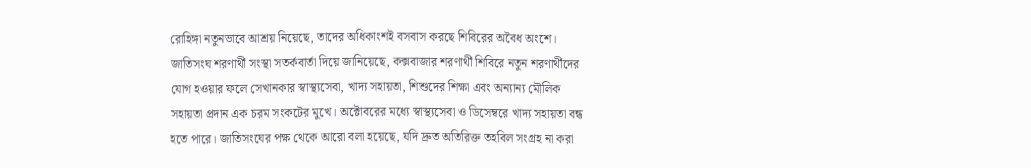রোহিঙ্গা নতুনভাবে আশ্রয় নিয়েছে, তাদের অধিকাংশই বসবাস করছে শিবিরের অবৈধ অংশে। জাতিসংঘ শরণার্থী সংস্থা সতর্কবার্তা দিয়ে জানিয়েছে, কক্সবাজার শরণার্থী শিবিরে নতুন শরণার্থীদের যোগ হওয়ার ফলে সেখানকার স্বাস্থ্যসেবা, খাদ্য সহায়তা, শিশুদের শিক্ষা এবং অন্যান্য মৌলিক সহায়তা প্রদান এক চরম সংকটের মুখে। অক্টোবরের মধ্যে স্বাস্থ্যসেবা ও ডিসেম্বরে খাদ্য সহায়তা বন্ধ হতে পারে। জাতিসংঘের পক্ষ থেকে আরো বলা হয়েছে, যদি দ্রুত অতিরিক্ত তহবিল সংগ্রহ না করা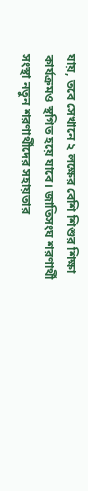যায়, তবে সেখানে ২ লক্ষের বেশি শিশুর শিক্ষা কার্যক্রমও স্থগিত হয়ে যাবে। জাতিসংঘ শরণার্থী সংস্থা নতুন শরণার্থীদের সহায়তার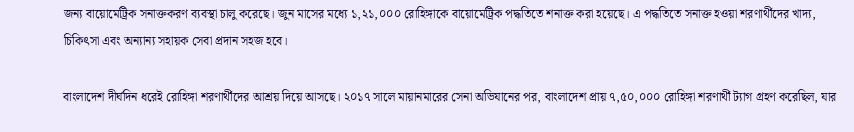জন্য বায়োমেট্রিক সনাক্তকরণ ব্যবস্থা চালু করেছে। জুন মাসের মধ্যে ১,২১,০০০ রোহিঙ্গাকে বায়োমেট্রিক পদ্ধতিতে শনাক্ত করা হয়েছে। এ পদ্ধতিতে সনাক্ত হওয়া শরণার্থীদের খাদ্য, চিকিৎসা এবং অন্যান্য সহায়ক সেবা প্রদান সহজ হবে।

বাংলাদেশ দীর্ঘদিন ধরেই রোহিঙ্গা শরণার্থীদের আশ্রয় দিয়ে আসছে। ২০১৭ সালে মায়ানমারের সেনা অভিযানের পর, বাংলাদেশ প্রায় ৭,৫০,০০০ রোহিঙ্গা শরণার্থী ট্যাগ গ্রহণ করেছিল, যার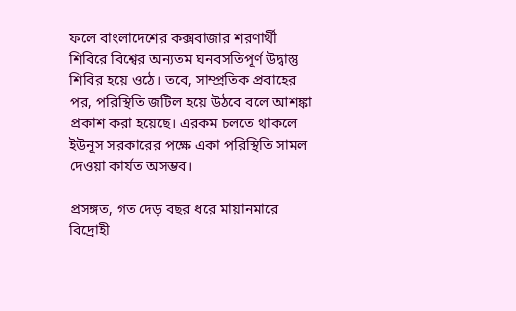ফলে বাংলাদেশের কক্সবাজার শরণার্থী শিবিরে বিশ্বের অন্যতম ঘনবসতিপূর্ণ উদ্বাস্তু শিবির হয়ে ওঠে। তবে, সাম্প্রতিক প্রবাহের পর, পরিস্থিতি জটিল হয়ে উঠবে বলে আশঙ্কা প্রকাশ করা হয়েছে। এরকম চলতে থাকলে ইউনূস সরকারের পক্ষে একা পরিস্থিতি সামল দেওয়া কার্যত অসম্ভব।

প্রসঙ্গত, গত দেড় বছর ধরে মায়ানমারে বিদ্রোহী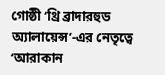গোষ্ঠী ‘থ্রি ব্রাদারহুড অ্যালায়েন্স’-এর নেতৃত্বে ‘আরাকান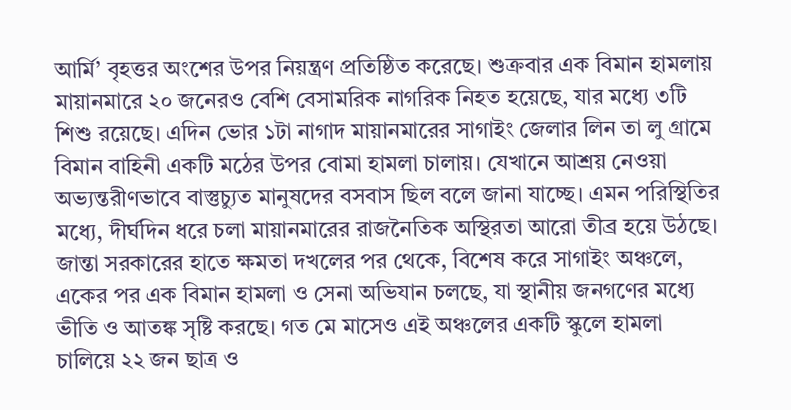আর্মি’ বৃহত্তর অংশের উপর নিয়ন্ত্রণ প্রতিষ্ঠিত করেছে। শুক্রবার এক বিমান হামলায় মায়ানমারে ২০ জনেরও বেশি বেসামরিক নাগরিক নিহত হয়েছে, যার মধ্যে ৩টি শিশু রয়েছে। এদিন ভোর ১টা নাগাদ মায়ানমারের সাগাইং জেলার লিন তা লু গ্রামে বিমান বাহিনী একটি মঠের উপর বোমা হামলা চালায়। যেখানে আশ্রয় নেওয়া অভ্যন্তরীণভাবে বাস্তুচ্যুত মানুষদের বসবাস ছিল বলে জানা যাচ্ছে। এমন পরিস্থিতির মধ্যে, দীর্ঘদিন ধরে চলা মায়ানমারের রাজনৈতিক অস্থিরতা আরো তীব্র হয়ে উঠছে। জান্তা সরকারের হাতে ক্ষমতা দখলের পর থেকে, বিশেষ করে সাগাইং অঞ্চলে, একের পর এক বিমান হামলা ও সেনা অভিযান চলছে, যা স্থানীয় জনগণের মধ্যে ভীতি ও আতঙ্ক সৃষ্টি করছে। গত মে মাসেও এই অঞ্চলের একটি স্কুলে হামলা চালিয়ে ২২ জন ছাত্র ও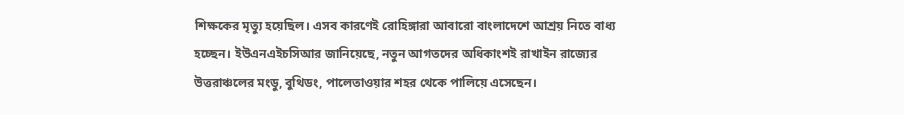শিক্ষকের মৃত্যু হয়েছিল। এসব কারণেই রোহিঙ্গারা আবারো বাংলাদেশে আশ্রয় নিতে বাধ্য হচ্ছেন। ইউএনএইচসিআর জানিয়েছে, নতুন আগতদের অধিকাংশই রাখাইন রাজ্যের উত্তরাঞ্চলের মংডু, বুথিডং, পালেতাওয়ার শহর থেকে পালিয়ে এসেছেন।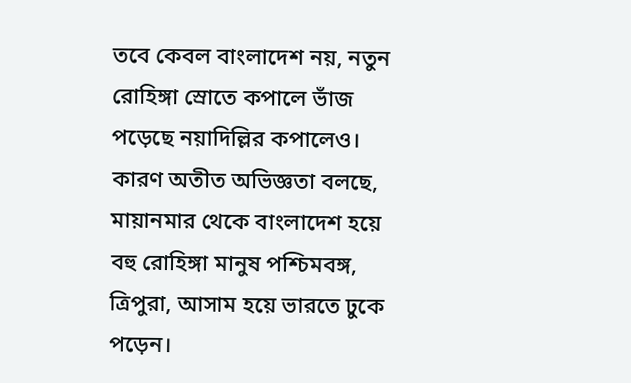তবে কেবল বাংলাদেশ নয়, নতুন রোহিঙ্গা স্রোতে কপালে ভাঁজ পড়েছে নয়াদিল্লির কপালেও। কারণ অতীত অভিজ্ঞতা বলছে, মায়ানমার থেকে বাংলাদেশ হয়ে বহু রোহিঙ্গা মানুষ পশ্চিমবঙ্গ, ত্রিপুরা, আসাম হয়ে ভারতে ঢুকে পড়েন।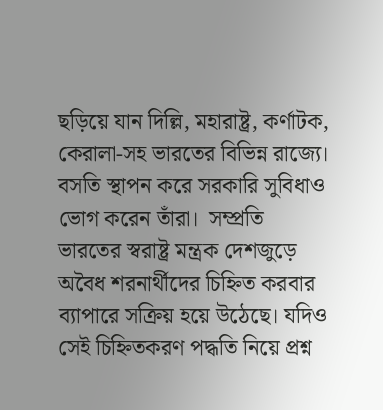ছড়িয়ে যান দিল্লি, মহারাষ্ট্র, কর্ণাটক, কেরালা-সহ ভারতের বিভিন্ন রাজ্যে। বসতি স্থাপন করে সরকারি সুবিধাও ভোগ করেন তাঁরা।  সম্প্রতি ভারতের স্বরাষ্ট্র মন্ত্রক দেশজুড়ে অবৈধ শরনার্থীদের চিহ্নিত করবার ব্যাপারে সক্রিয় হয়ে উঠেছে। যদিও সেই চিহ্নিতকরণ পদ্ধতি নিয়ে প্র‌শ্ন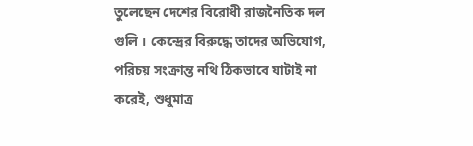তুলেছেন দেশের বিরোধী রাজনৈতিক দল গুলি । কেন্দ্রের বিরুদ্ধে তাদের অভিযোগ, পরিচয় সংক্রান্ত নথি ঠিকভাবে যাটাই না করেই, শুধুমাত্র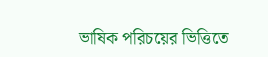ভাষিক পরিচয়ের ভিত্তিতে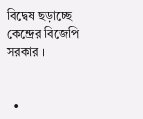বিদ্বেষ ছড়াচ্ছে কেন্দ্রের বিজেপি সরকার ।


  •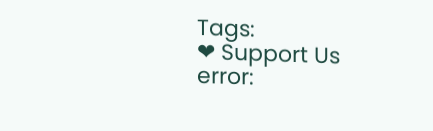Tags:
❤ Support Us
error: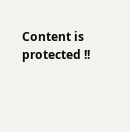Content is protected !!